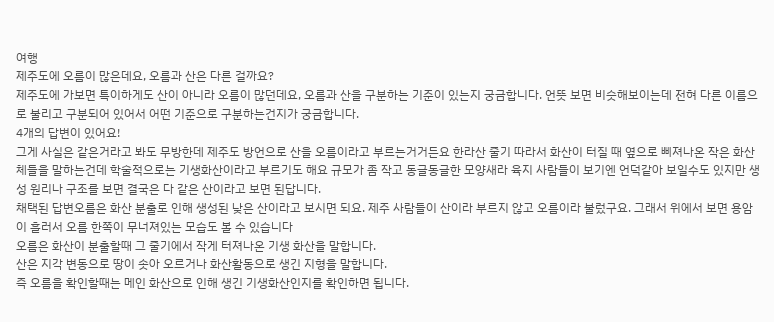여행
제주도에 오름이 많은데요, 오름과 산은 다른 걸까요?
제주도에 가보면 특이하게도 산이 아니라 오름이 많던데요, 오름과 산을 구분하는 기준이 있는지 궁금합니다. 언뜻 보면 비슷해보이는데 전혀 다른 이름으로 불리고 구분되어 있어서 어떤 기준으로 구분하는건지가 궁금합니다.
4개의 답변이 있어요!
그게 사실은 같은거라고 봐도 무방한데 제주도 방언으로 산을 오름이라고 부르는거거든요 한라산 줄기 따라서 화산이 터질 때 옆으로 삐져나온 작은 화산체들을 말하는건데 학술적으로는 기생화산이라고 부르기도 해요 규모가 좀 작고 동글동글한 모양새라 육지 사람들이 보기엔 언덕같아 보일수도 있지만 생성 원리나 구조를 보면 결국은 다 같은 산이라고 보면 된답니다.
채택된 답변오름은 화산 분출로 인해 생성된 낮은 산이라고 보시면 되요. 제주 사람들이 산이라 부르지 않고 오름이라 불렀구요. 그래서 위에서 보면 용암이 흘러서 오름 한쪽이 무너져있는 모습도 볼 수 있습니다
오름은 화산이 분출할때 그 줄기에서 작게 터져나온 기생 화산을 말합니다.
산은 지각 변동으로 땅이 솟아 오르거나 화산활동으로 생긴 지형을 말합니다.
즉 오름을 확인할때는 메인 화산으로 인해 생긴 기생화산인지를 확인하면 됩니다.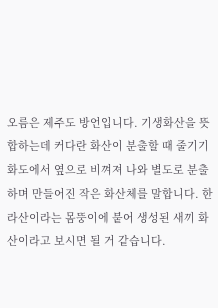오름은 제주도 방언입니다. 기생화산을 뜻합하는데 커다란 화산이 분출할 때 줄기기 화도에서 옆으로 비껴져 나와 별도로 분출하며 만들어진 작은 화산체를 말합니다. 한라산이라는 몸뚱이에 붙어 생성된 새끼 화산이라고 보시면 될 거 같습니다.